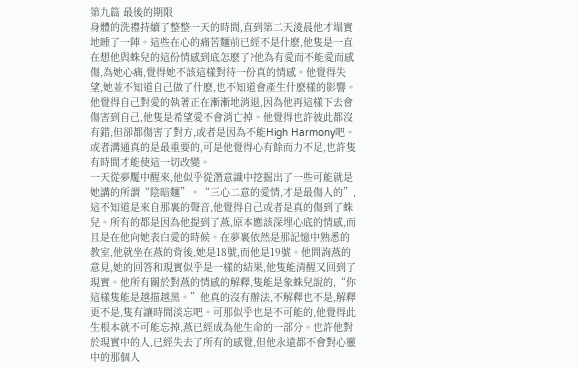第九篇 最後的期限
身體的洗禮持續了整整一天的時間,直到第二天淩晨他才塌實地睡了一陣。這些在心的痛苦麵前已經不是什麽,他隻是一直在想他與蛛兒的這份情感到底怎麽了?他為有愛而不能愛而感傷,為她心痛,覺得她不該這樣對待一份真的情感。他覺得失望,她並不知道自己做了什麽,也不知道會產生什麽樣的影響。他覺得自己對愛的執著正在漸漸地消退,因為他再這樣下去會傷害到自己,他隻是希望愛不會消亡掉。他覺得也許彼此都沒有錯,但卻都傷害了對方,或者是因為不能High Harmony吧。或者溝通真的是最重要的,可是他覺得心有餘而力不足,也許隻有時間才能使這一切改變。
一天從夢魘中醒來,他似乎從潛意識中挖掘出了一些可能就是她講的所謂“陰暗麵”。“三心二意的愛情,才是最傷人的”,這不知道是來自那裏的聲音,他覺得自己或者是真的傷到了蛛兒。所有的都是因為他提到了燕,原本應該深埋心底的情感,而且是在他向她表白愛的時候。在夢裏依然是那記憶中熟悉的教室,他就坐在燕的背後,她是18號,而他是19號。他問詢燕的意見,她的回答和現實似乎是一樣的結果,他隻能清醒又回到了現實。他所有關於對燕的情感的解釋,隻能是象蛛兒說的,“你這樣隻能是越描越黑。”他真的沒有辦法,不解釋也不是,解釋更不是,隻有讓時間淡忘吧。可那似乎也是不可能的,他覺得此生根本就不可能忘掉,燕已經成為他生命的一部分。也許他對於現實中的人,已經失去了所有的感覺,但他永遠都不會對心靈中的那個人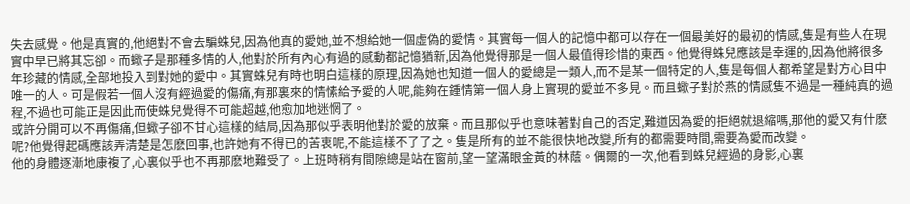失去感覺。他是真實的,他絕對不會去騙蛛兒,因為他真的愛她,並不想給她一個虛偽的愛情。其實每一個人的記憶中都可以存在一個最美好的最初的情感,隻是有些人在現實中早已將其忘卻。而蠍子是那種多情的人,他對於所有內心有過的感動都記憶猶新,因為他覺得那是一個人最值得珍惜的東西。他覺得蛛兒應該是幸運的,因為他將很多年珍藏的情感,全部地投入到對她的愛中。其實蛛兒有時也明白這樣的原理,因為她也知道一個人的愛總是一類人,而不是某一個特定的人,隻是每個人都希望是對方心目中唯一的人。可是假若一個人沒有經過愛的傷痛,有那裏來的情愫給予愛的人呢,能夠在鍾情第一個人身上實現的愛並不多見。而且蠍子對於燕的情感隻不過是一種純真的過程,不過也可能正是因此而使蛛兒覺得不可能超越,他愈加地迷惘了。
或許分開可以不再傷痛,但蠍子卻不甘心這樣的結局,因為那似乎表明他對於愛的放棄。而且那似乎也意味著對自己的否定,難道因為愛的拒絕就退縮嗎,那他的愛又有什麽呢?他覺得起碼應該弄清楚是怎麽回事,也許她有不得已的苦衷呢,不能這樣不了了之。隻是所有的並不能很快地改變,所有的都需要時間,需要為愛而改變。
他的身體逐漸地康複了,心裏似乎也不再那麽地難受了。上班時稍有間隙總是站在窗前,望一望滿眼金黃的林蔭。偶爾的一次,他看到蛛兒經過的身影,心裏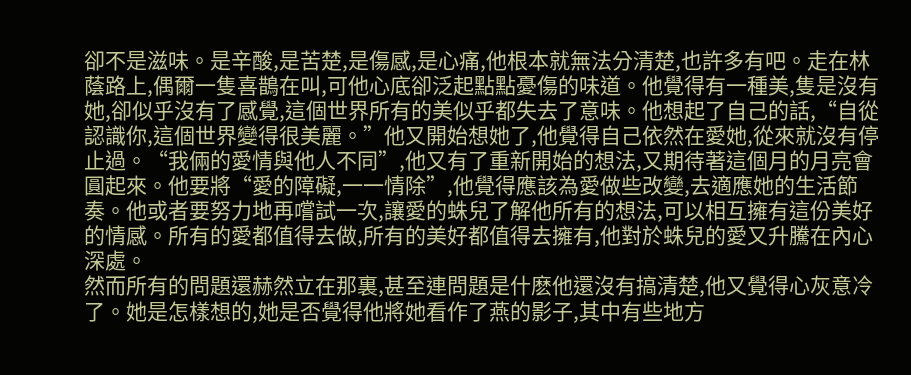卻不是滋味。是辛酸,是苦楚,是傷感,是心痛,他根本就無法分清楚,也許多有吧。走在林蔭路上,偶爾一隻喜鵲在叫,可他心底卻泛起點點憂傷的味道。他覺得有一種美,隻是沒有她,卻似乎沒有了感覺,這個世界所有的美似乎都失去了意味。他想起了自己的話,“自從認識你,這個世界變得很美麗。”他又開始想她了,他覺得自己依然在愛她,從來就沒有停止過。“我倆的愛情與他人不同”,他又有了重新開始的想法,又期待著這個月的月亮會圓起來。他要將“愛的障礙,一一情除”,他覺得應該為愛做些改變,去適應她的生活節奏。他或者要努力地再嚐試一次,讓愛的蛛兒了解他所有的想法,可以相互擁有這份美好的情感。所有的愛都值得去做,所有的美好都值得去擁有,他對於蛛兒的愛又升騰在內心深處。
然而所有的問題還赫然立在那裏,甚至連問題是什麽他還沒有搞清楚,他又覺得心灰意冷了。她是怎樣想的,她是否覺得他將她看作了燕的影子,其中有些地方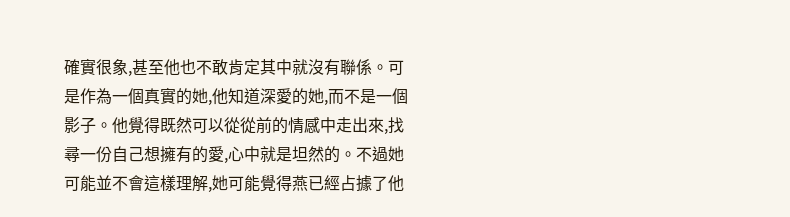確實很象,甚至他也不敢肯定其中就沒有聯係。可是作為一個真實的她,他知道深愛的她,而不是一個影子。他覺得既然可以從從前的情感中走出來,找尋一份自己想擁有的愛,心中就是坦然的。不過她可能並不會這樣理解,她可能覺得燕已經占據了他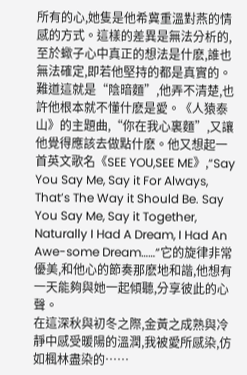所有的心,她隻是他希冀重溫對燕的情感的方式。這樣的差異是無法分析的,至於蠍子心中真正的想法是什麽,誰也無法確定,即若他堅持的都是真實的。難道這就是“陰暗麵”,他弄不清楚,也許他根本就不懂什麽是愛。《人猿泰山》的主題曲,“你在我心裏麵”,又讓他覺得應該去做點什麽。他又想起一首英文歌名《SEE YOU,SEE ME》,“Say You Say Me, Say it For Always, That’s The Way it Should Be. Say You Say Me, Say it Together, Naturally I Had A Dream, I Had An Awe-some Dream……”它的旋律非常優美,和他心的節奏那麽地和諧,他想有一天能夠與她一起傾聽,分享彼此的心聲。
在這深秋與初冬之際,金黃之成熟與冷靜中感受暖陽的溫潤,我被愛所感染,仿如楓林盡染的……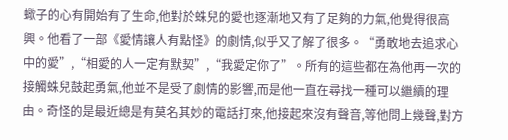蠍子的心有開始有了生命,他對於蛛兒的愛也逐漸地又有了足夠的力氣,他覺得很高興。他看了一部《愛情讓人有點怪》的劇情,似乎又了解了很多。“勇敢地去追求心中的愛”,“相愛的人一定有默契”,“我愛定你了”。所有的這些都在為他再一次的接觸蛛兒鼓起勇氣,他並不是受了劇情的影響,而是他一直在尋找一種可以繼續的理由。奇怪的是最近總是有莫名其妙的電話打來,他接起來沒有聲音,等他問上幾聲,對方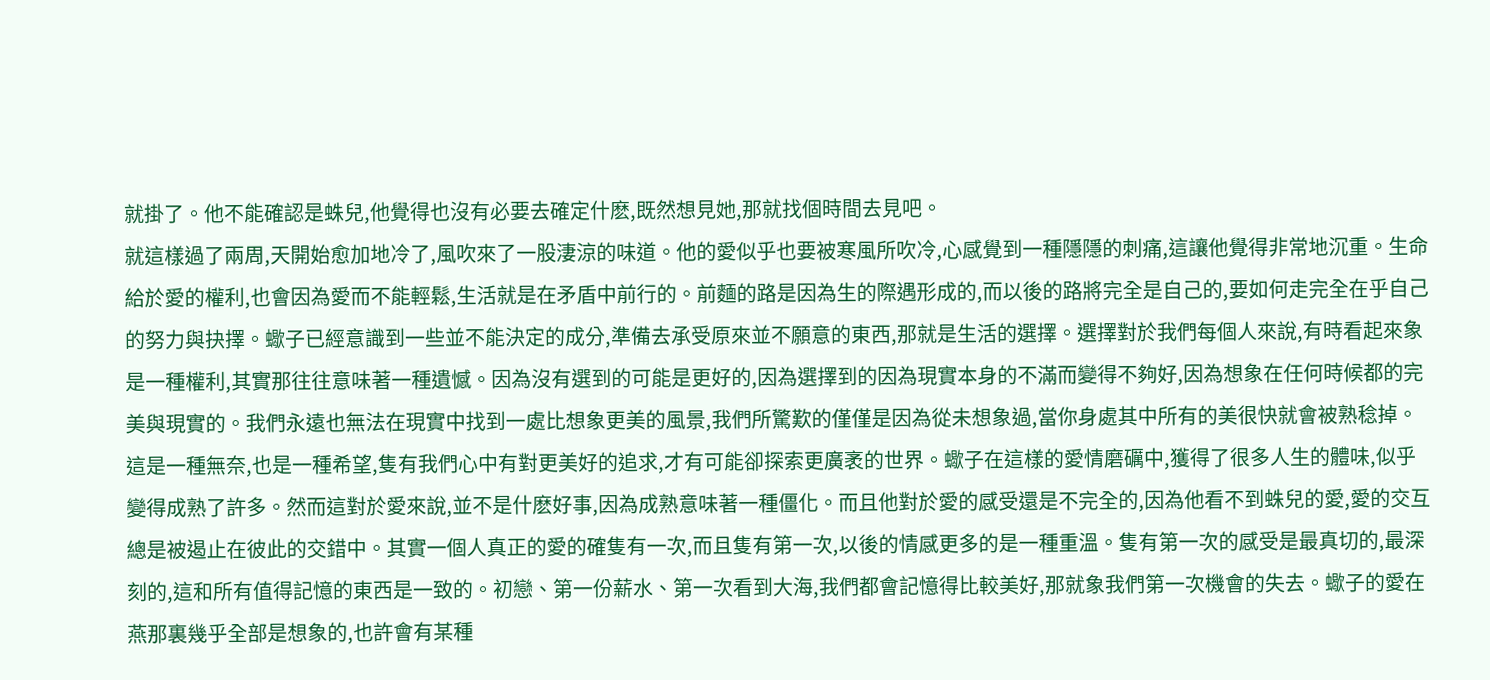就掛了。他不能確認是蛛兒,他覺得也沒有必要去確定什麽,既然想見她,那就找個時間去見吧。
就這樣過了兩周,天開始愈加地冷了,風吹來了一股淒涼的味道。他的愛似乎也要被寒風所吹冷,心感覺到一種隱隱的刺痛,這讓他覺得非常地沉重。生命給於愛的權利,也會因為愛而不能輕鬆,生活就是在矛盾中前行的。前麵的路是因為生的際遇形成的,而以後的路將完全是自己的,要如何走完全在乎自己的努力與抉擇。蠍子已經意識到一些並不能決定的成分,準備去承受原來並不願意的東西,那就是生活的選擇。選擇對於我們每個人來說,有時看起來象是一種權利,其實那往往意味著一種遺憾。因為沒有選到的可能是更好的,因為選擇到的因為現實本身的不滿而變得不夠好,因為想象在任何時候都的完美與現實的。我們永遠也無法在現實中找到一處比想象更美的風景,我們所驚歎的僅僅是因為從未想象過,當你身處其中所有的美很快就會被熟稔掉。這是一種無奈,也是一種希望,隻有我們心中有對更美好的追求,才有可能卻探索更廣袤的世界。蠍子在這樣的愛情磨礪中,獲得了很多人生的體味,似乎變得成熟了許多。然而這對於愛來說,並不是什麽好事,因為成熟意味著一種僵化。而且他對於愛的感受還是不完全的,因為他看不到蛛兒的愛,愛的交互總是被遏止在彼此的交錯中。其實一個人真正的愛的確隻有一次,而且隻有第一次,以後的情感更多的是一種重溫。隻有第一次的感受是最真切的,最深刻的,這和所有值得記憶的東西是一致的。初戀、第一份薪水、第一次看到大海,我們都會記憶得比較美好,那就象我們第一次機會的失去。蠍子的愛在燕那裏幾乎全部是想象的,也許會有某種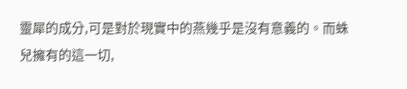靈犀的成分,可是對於現實中的燕幾乎是沒有意義的。而蛛兒擁有的這一切,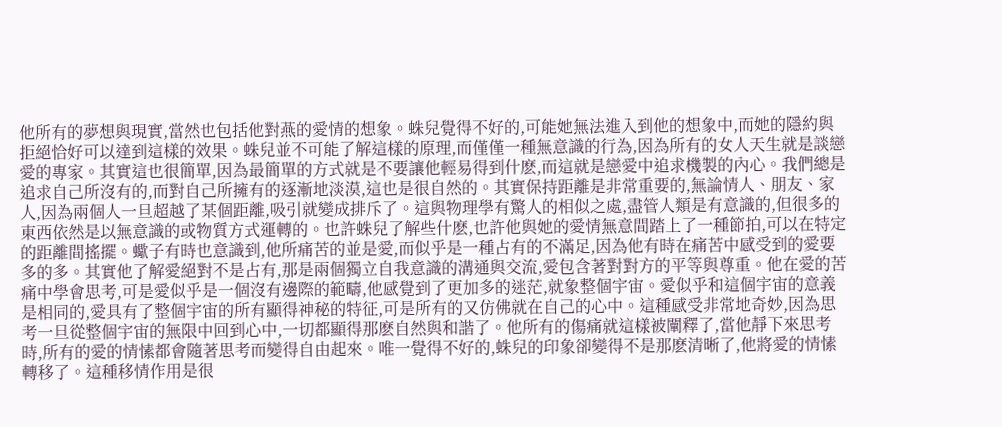他所有的夢想與現實,當然也包括他對燕的愛情的想象。蛛兒覺得不好的,可能她無法進入到他的想象中,而她的隱約與拒絕恰好可以達到這樣的效果。蛛兒並不可能了解這樣的原理,而僅僅一種無意識的行為,因為所有的女人天生就是談戀愛的專家。其實這也很簡單,因為最簡單的方式就是不要讓他輕易得到什麽,而這就是戀愛中追求機製的內心。我們總是追求自己所沒有的,而對自己所擁有的逐漸地淡漠,這也是很自然的。其實保持距離是非常重要的,無論情人、朋友、家人,因為兩個人一旦超越了某個距離,吸引就變成排斥了。這與物理學有驚人的相似之處,盡管人類是有意識的,但很多的東西依然是以無意識的或物質方式運轉的。也許蛛兒了解些什麽,也許他與她的愛情無意間踏上了一種節拍,可以在特定的距離間搖擺。蠍子有時也意識到,他所痛苦的並是愛,而似乎是一種占有的不滿足,因為他有時在痛苦中感受到的愛要多的多。其實他了解愛絕對不是占有,那是兩個獨立自我意識的溝通與交流,愛包含著對對方的平等與尊重。他在愛的苦痛中學會思考,可是愛似乎是一個沒有邊際的範疇,他感覺到了更加多的迷茫,就象整個宇宙。愛似乎和這個宇宙的意義是相同的,愛具有了整個宇宙的所有顯得神秘的特征,可是所有的又仿佛就在自己的心中。這種感受非常地奇妙,因為思考一旦從整個宇宙的無限中回到心中,一切都顯得那麽自然與和諧了。他所有的傷痛就這樣被闡釋了,當他靜下來思考時,所有的愛的情愫都會隨著思考而變得自由起來。唯一覺得不好的,蛛兒的印象卻變得不是那麽清晰了,他將愛的情愫轉移了。這種移情作用是很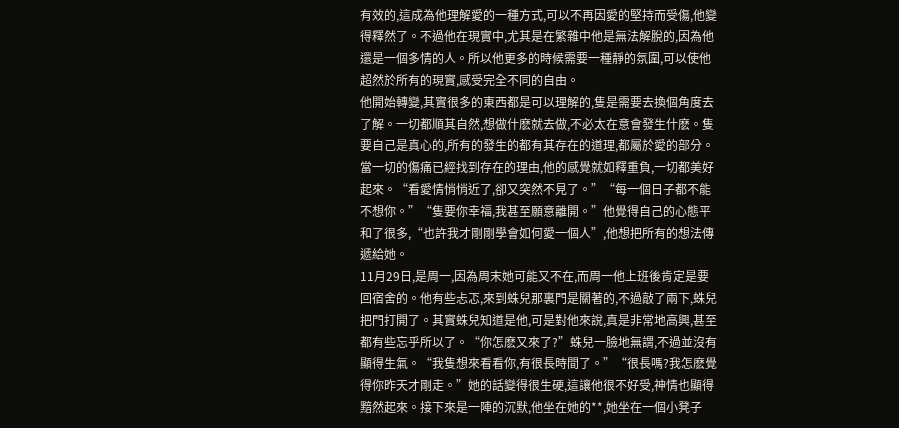有效的,這成為他理解愛的一種方式,可以不再因愛的堅持而受傷,他變得釋然了。不過他在現實中,尤其是在繁雜中他是無法解脫的,因為他還是一個多情的人。所以他更多的時候需要一種靜的氛圍,可以使他超然於所有的現實,感受完全不同的自由。
他開始轉變,其實很多的東西都是可以理解的,隻是需要去換個角度去了解。一切都順其自然,想做什麽就去做,不必太在意會發生什麽。隻要自己是真心的,所有的發生的都有其存在的道理,都屬於愛的部分。當一切的傷痛已經找到存在的理由,他的感覺就如釋重負,一切都美好起來。“看愛情悄悄近了,卻又突然不見了。”“每一個日子都不能不想你。”“隻要你幸福,我甚至願意離開。”他覺得自己的心態平和了很多,“也許我才剛剛學會如何愛一個人”,他想把所有的想法傳遞給她。
11月29日,是周一,因為周末她可能又不在,而周一他上班後肯定是要回宿舍的。他有些忐忑,來到蛛兒那裏門是關著的,不過敲了兩下,蛛兒把門打開了。其實蛛兒知道是他,可是對他來說,真是非常地高興,甚至都有些忘乎所以了。“你怎麽又來了?”蛛兒一臉地無謂,不過並沒有顯得生氣。“我隻想來看看你,有很長時間了。”“很長嗎?我怎麽覺得你昨天才剛走。”她的話變得很生硬,這讓他很不好受,神情也顯得黯然起來。接下來是一陣的沉默,他坐在她的**,她坐在一個小凳子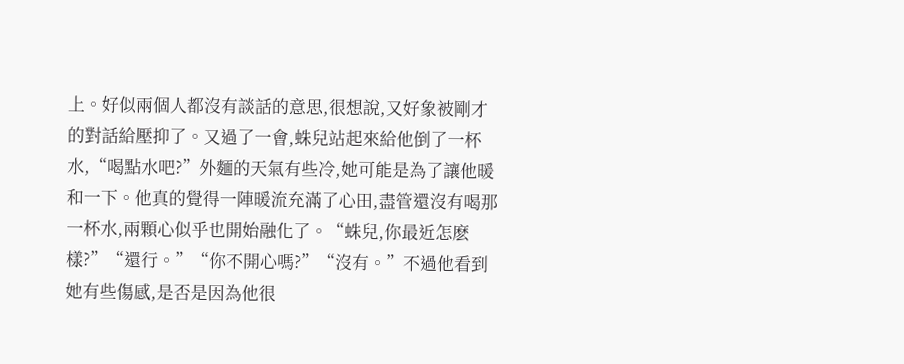上。好似兩個人都沒有談話的意思,很想說,又好象被剛才的對話給壓抑了。又過了一會,蛛兒站起來給他倒了一杯水,“喝點水吧?”外麵的天氣有些冷,她可能是為了讓他暖和一下。他真的覺得一陣暖流充滿了心田,盡管還沒有喝那一杯水,兩顆心似乎也開始融化了。“蛛兒,你最近怎麽樣?”“還行。”“你不開心嗎?”“沒有。”不過他看到她有些傷感,是否是因為他很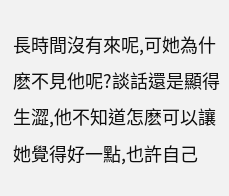長時間沒有來呢,可她為什麽不見他呢?談話還是顯得生澀,他不知道怎麽可以讓她覺得好一點,也許自己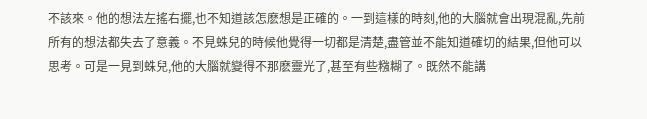不該來。他的想法左搖右擺,也不知道該怎麽想是正確的。一到這樣的時刻,他的大腦就會出現混亂,先前所有的想法都失去了意義。不見蛛兒的時候他覺得一切都是清楚,盡管並不能知道確切的結果,但他可以思考。可是一見到蛛兒,他的大腦就變得不那麽靈光了,甚至有些糨糊了。既然不能講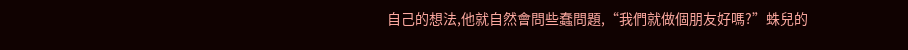自己的想法,他就自然會問些蠢問題,“我們就做個朋友好嗎?”蛛兒的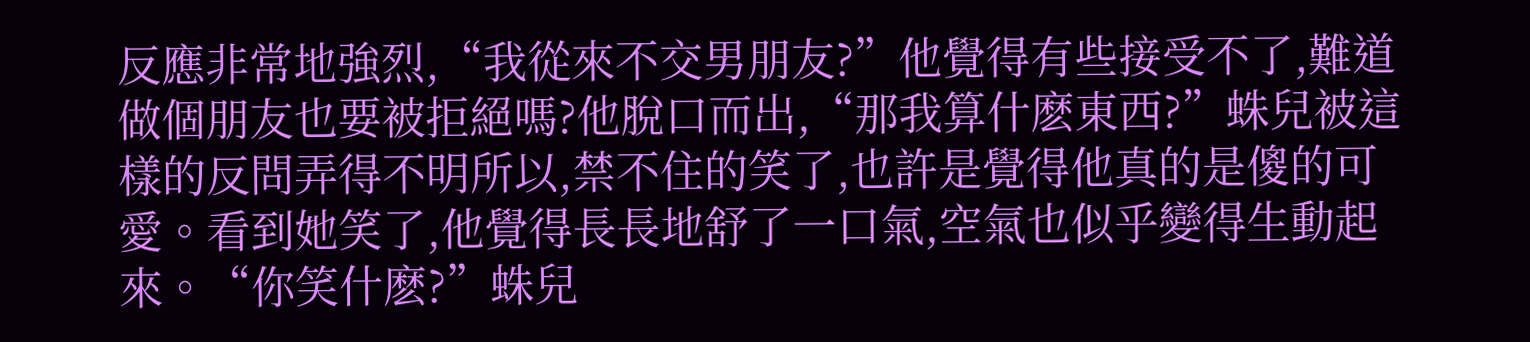反應非常地強烈,“我從來不交男朋友?”他覺得有些接受不了,難道做個朋友也要被拒絕嗎?他脫口而出,“那我算什麽東西?”蛛兒被這樣的反問弄得不明所以,禁不住的笑了,也許是覺得他真的是傻的可愛。看到她笑了,他覺得長長地舒了一口氣,空氣也似乎變得生動起來。“你笑什麽?”蛛兒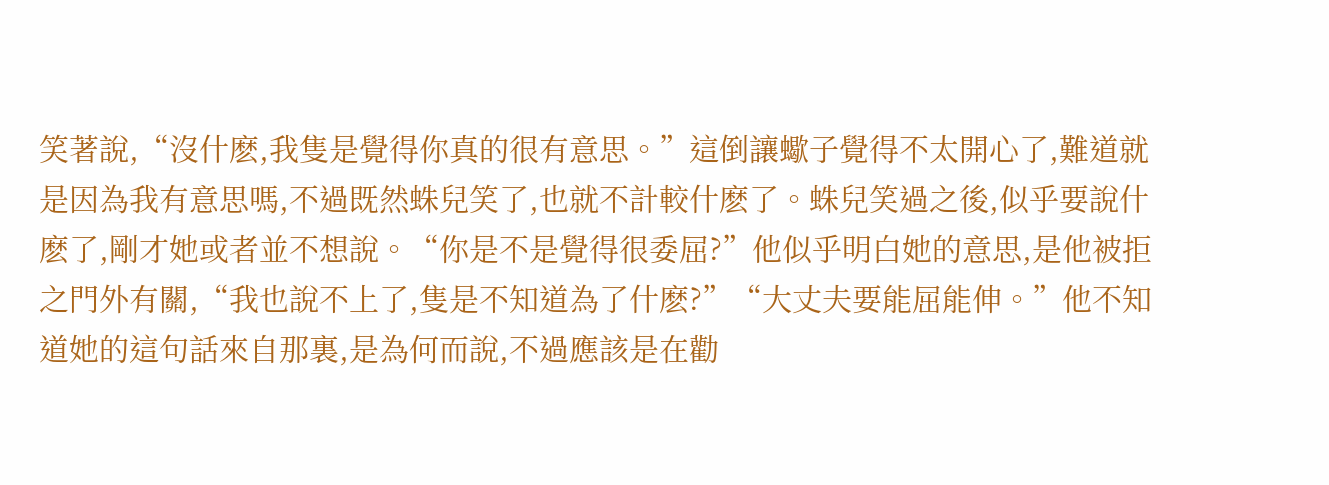笑著說,“沒什麽,我隻是覺得你真的很有意思。”這倒讓蠍子覺得不太開心了,難道就是因為我有意思嗎,不過既然蛛兒笑了,也就不計較什麽了。蛛兒笑過之後,似乎要說什麽了,剛才她或者並不想說。“你是不是覺得很委屈?”他似乎明白她的意思,是他被拒之門外有關,“我也說不上了,隻是不知道為了什麽?”“大丈夫要能屈能伸。”他不知道她的這句話來自那裏,是為何而說,不過應該是在勸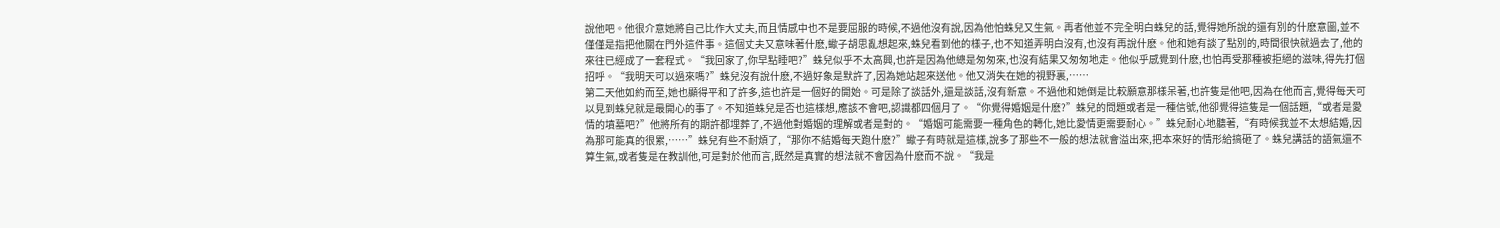說他吧。他很介意她將自己比作大丈夫,而且情感中也不是要屈服的時候,不過他沒有說,因為他怕蛛兒又生氣。再者他並不完全明白蛛兒的話,覺得她所說的還有別的什麽意圖,並不僅僅是指把他關在門外這件事。這個丈夫又意味著什麽,蠍子胡思亂想起來,蛛兒看到他的樣子,也不知道弄明白沒有,也沒有再說什麽。他和她有談了點別的,時間很快就過去了,他的來往已經成了一套程式。“我回家了,你早點睡吧?”蛛兒似乎不太高興,也許是因為他總是匆匆來,也沒有結果又匆匆地走。他似乎感覺到什麽,也怕再受那種被拒絕的滋味,得先打個招呼。“我明天可以過來嗎?”蛛兒沒有說什麽,不過好象是默許了,因為她站起來送他。他又消失在她的視野裏,……
第二天他如約而至,她也顯得平和了許多,這也許是一個好的開始。可是除了談話外,還是談話,沒有新意。不過他和她倒是比較願意那樣呆著,也許隻是他吧,因為在他而言,覺得每天可以見到蛛兒就是最開心的事了。不知道蛛兒是否也這樣想,應該不會吧,認識都四個月了。“你覺得婚姻是什麽?”蛛兒的問題或者是一種信號,他卻覺得這隻是一個話題,“或者是愛情的墳墓吧?”他將所有的期許都埋葬了,不過他對婚姻的理解或者是對的。“婚姻可能需要一種角色的轉化,她比愛情更需要耐心。”蛛兒耐心地聽著,“有時候我並不太想結婚,因為那可能真的很累,……”蛛兒有些不耐煩了,“那你不結婚每天跑什麽?”蠍子有時就是這樣,說多了那些不一般的想法就會溢出來,把本來好的情形給搞砸了。蛛兒講話的語氣還不算生氣,或者隻是在教訓他,可是對於他而言,既然是真實的想法就不會因為什麽而不說。“我是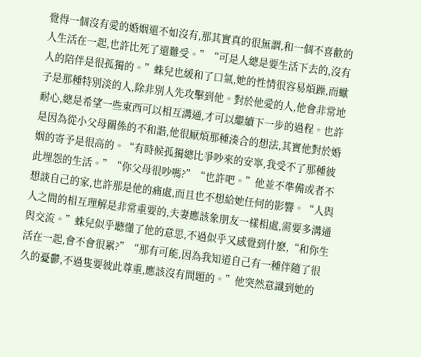覺得一個沒有愛的婚姻還不如沒有,那其實真的很無謂,和一個不喜歡的人生活在一起,也許比死了還難受。”“可是人總是要生活下去的,沒有人的陪伴是很孤獨的。”蛛兒也緩和了口氣,她的性情很容易煩躁,而蠍子是那種特別淡的人,除非別人先攻擊到他。對於他愛的人,他會非常地耐心,總是希望一些東西可以相互溝通,才可以繼續下一步的過程。也許是因為從小父母關係的不和諧,他很厭煩那種湊合的想法,其實他對於婚姻的寄予是很高的。“有時候孤獨總比爭吵來的安寧,我受不了那種彼此埋怨的生活。”“你父母很吵嗎?”“也許吧。”他並不準備或者不想談自己的家,也許那是他的痛處,而且也不想給她任何的影響。“人與人之間的相互理解是非常重要的,夫妻應該象朋友一樣相處,需要多溝通與交流。”蛛兒似乎聽懂了他的意思,不過似乎又感覺到什麽,“和你生活在一起,會不會很累?”“那有可能,因為我知道自己有一種伴隨了很久的憂鬱,不過隻要彼此尊重,應該沒有問題的。”他突然意識到她的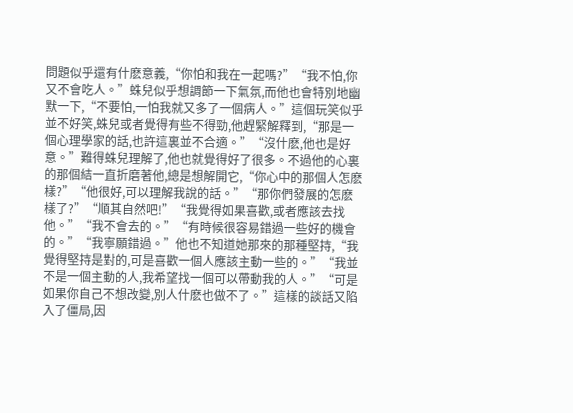問題似乎還有什麽意義,“你怕和我在一起嗎?”“我不怕,你又不會吃人。”蛛兒似乎想調節一下氣氛,而他也會特別地幽默一下,“不要怕,一怕我就又多了一個病人。”這個玩笑似乎並不好笑,蛛兒或者覺得有些不得勁,他趕緊解釋到,“那是一個心理學家的話,也許這裏並不合適。”“沒什麽,他也是好意。”難得蛛兒理解了,他也就覺得好了很多。不過他的心裏的那個結一直折磨著他,總是想解開它,“你心中的那個人怎麽樣?”“他很好,可以理解我說的話。”“那你們發展的怎麽樣了?”“順其自然吧!”“我覺得如果喜歡,或者應該去找他。”“我不會去的。”“有時候很容易錯過一些好的機會的。”“我寧願錯過。”他也不知道她那來的那種堅持,“我覺得堅持是對的,可是喜歡一個人應該主動一些的。”“我並不是一個主動的人,我希望找一個可以帶動我的人。”“可是如果你自己不想改變,別人什麽也做不了。”這樣的談話又陷入了僵局,因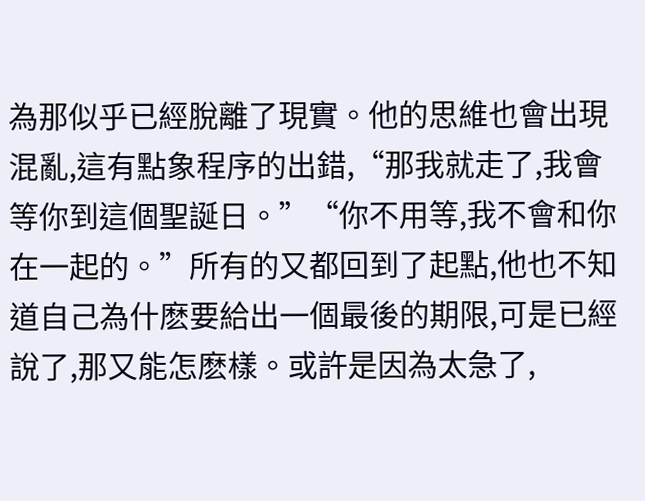為那似乎已經脫離了現實。他的思維也會出現混亂,這有點象程序的出錯,“那我就走了,我會等你到這個聖誕日。”“你不用等,我不會和你在一起的。”所有的又都回到了起點,他也不知道自己為什麽要給出一個最後的期限,可是已經說了,那又能怎麽樣。或許是因為太急了,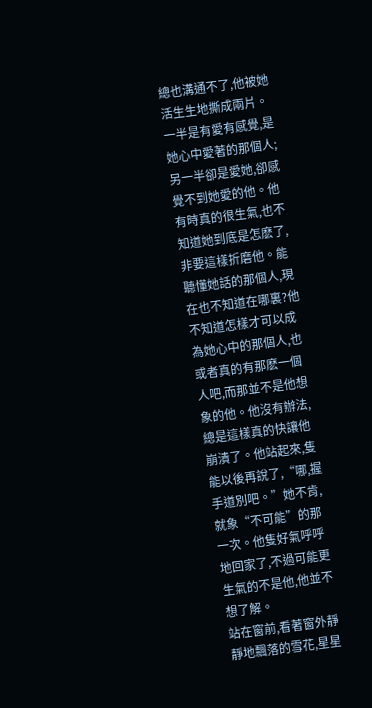總也溝通不了,他被她活生生地撕成兩片。一半是有愛有感覺,是她心中愛著的那個人;另一半卻是愛她,卻感覺不到她愛的他。他有時真的很生氣,也不知道她到底是怎麽了,非要這樣折磨他。能聽懂她話的那個人,現在也不知道在哪裏?他不知道怎樣才可以成為她心中的那個人,也或者真的有那麽一個人吧,而那並不是他想象的他。他沒有辦法,總是這樣真的快讓他崩潰了。他站起來,隻能以後再說了,“哪,握手道別吧。”她不肯,就象“不可能”的那一次。他隻好氣呼呼地回家了,不過可能更生氣的不是他,他並不想了解。
站在窗前,看著窗外靜靜地飄落的雪花,星星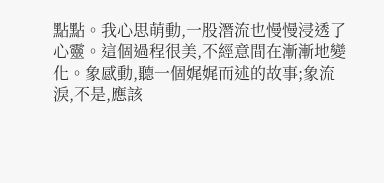點點。我心思萌動,一股潛流也慢慢浸透了心靈。這個過程很美,不經意間在漸漸地變化。象感動,聽一個娓娓而述的故事;象流淚,不是,應該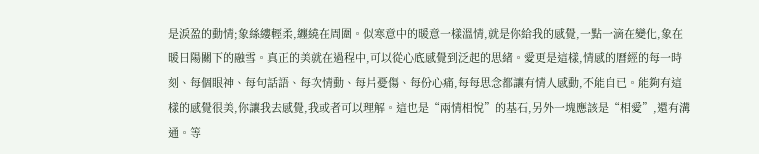是淚盈的動情;象絲縷輕柔,纏繞在周圍。似寒意中的暖意一樣溫情,就是你給我的感覺,一點一滴在變化,象在暖日陽關下的融雪。真正的美就在過程中,可以從心底感覺到泛起的思緒。愛更是這樣,情感的曆經的每一時刻、每個眼神、每句話語、每次情動、每片憂傷、每份心痛,每每思念都讓有情人感動,不能自已。能夠有這樣的感覺很美,你讓我去感覺,我或者可以理解。這也是“兩情相悅”的基石,另外一塊應該是“相愛”,還有溝通。等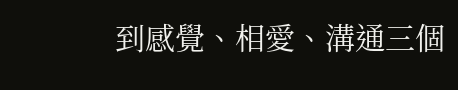到感覺、相愛、溝通三個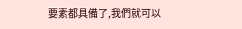要素都具備了,我們就可以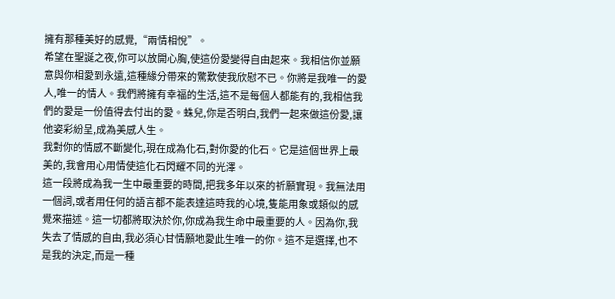擁有那種美好的感覺,“兩情相悅”。
希望在聖誕之夜,你可以放開心胸,使這份愛變得自由起來。我相信你並願意與你相愛到永遠,這種緣分帶來的驚歎使我欣慰不已。你將是我唯一的愛人,唯一的情人。我們將擁有幸福的生活,這不是每個人都能有的,我相信我們的愛是一份值得去付出的愛。蛛兒,你是否明白,我們一起來做這份愛,讓他姿彩紛呈,成為美感人生。
我對你的情感不斷變化,現在成為化石,對你愛的化石。它是這個世界上最美的,我會用心用情使這化石閃耀不同的光澤。
這一段將成為我一生中最重要的時間,把我多年以來的祈願實現。我無法用一個詞,或者用任何的語言都不能表達這時我的心境,隻能用象或類似的感覺來描述。這一切都將取決於你,你成為我生命中最重要的人。因為你,我失去了情感的自由,我必須心甘情願地愛此生唯一的你。這不是選擇,也不是我的決定,而是一種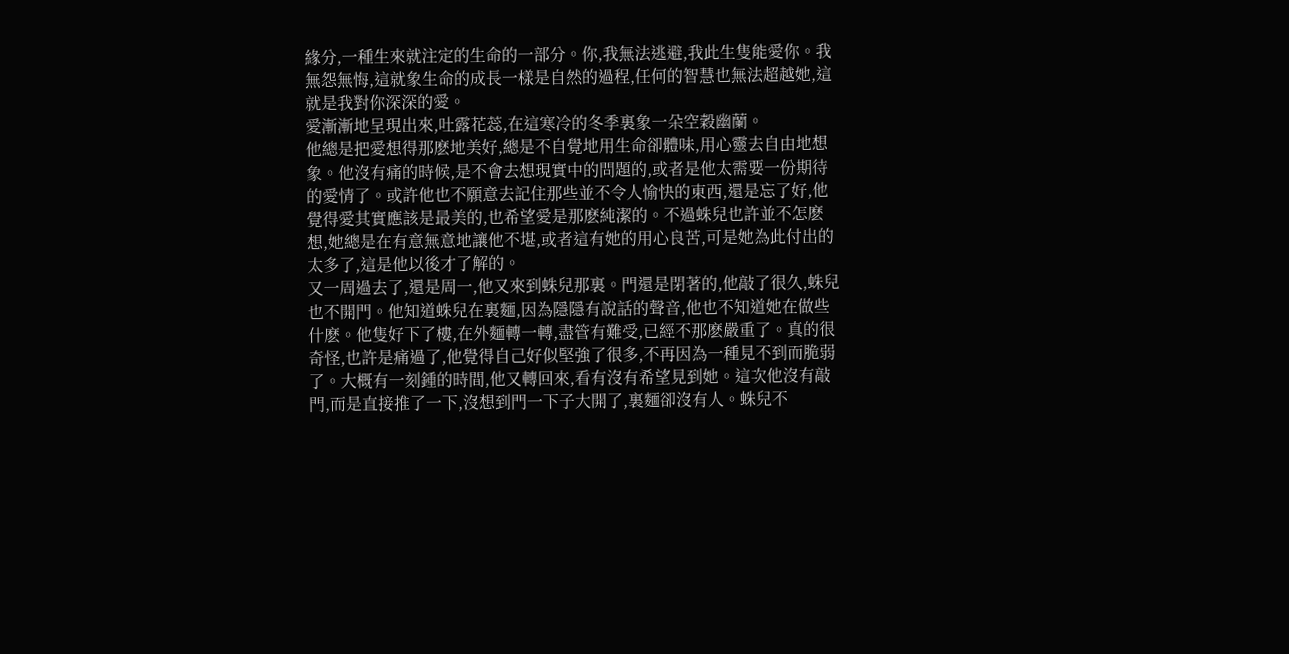緣分,一種生來就注定的生命的一部分。你,我無法逃避,我此生隻能愛你。我無怨無悔,這就象生命的成長一樣是自然的過程,任何的智慧也無法超越她,這就是我對你深深的愛。
愛漸漸地呈現出來,吐露花蕊,在這寒冷的冬季裏象一朵空穀幽蘭。
他總是把愛想得那麽地美好,總是不自覺地用生命卻體味,用心靈去自由地想象。他沒有痛的時候,是不會去想現實中的問題的,或者是他太需要一份期待的愛情了。或許他也不願意去記住那些並不令人愉快的東西,還是忘了好,他覺得愛其實應該是最美的,也希望愛是那麽純潔的。不過蛛兒也許並不怎麽想,她總是在有意無意地讓他不堪,或者這有她的用心良苦,可是她為此付出的太多了,這是他以後才了解的。
又一周過去了,還是周一,他又來到蛛兒那裏。門還是閉著的,他敲了很久,蛛兒也不開門。他知道蛛兒在裏麵,因為隱隱有說話的聲音,他也不知道她在做些什麽。他隻好下了樓,在外麵轉一轉,盡管有難受,已經不那麽嚴重了。真的很奇怪,也許是痛過了,他覺得自己好似堅強了很多,不再因為一種見不到而脆弱了。大概有一刻鍾的時間,他又轉回來,看有沒有希望見到她。這次他沒有敲門,而是直接推了一下,沒想到門一下子大開了,裏麵卻沒有人。蛛兒不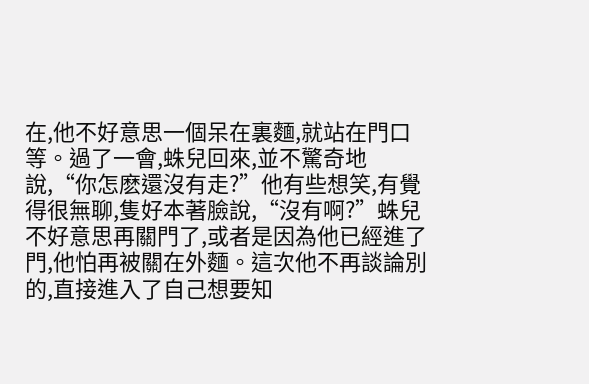在,他不好意思一個呆在裏麵,就站在門口等。過了一會,蛛兒回來,並不驚奇地說,“你怎麽還沒有走?”他有些想笑,有覺得很無聊,隻好本著臉說,“沒有啊?”蛛兒不好意思再關門了,或者是因為他已經進了門,他怕再被關在外麵。這次他不再談論別的,直接進入了自己想要知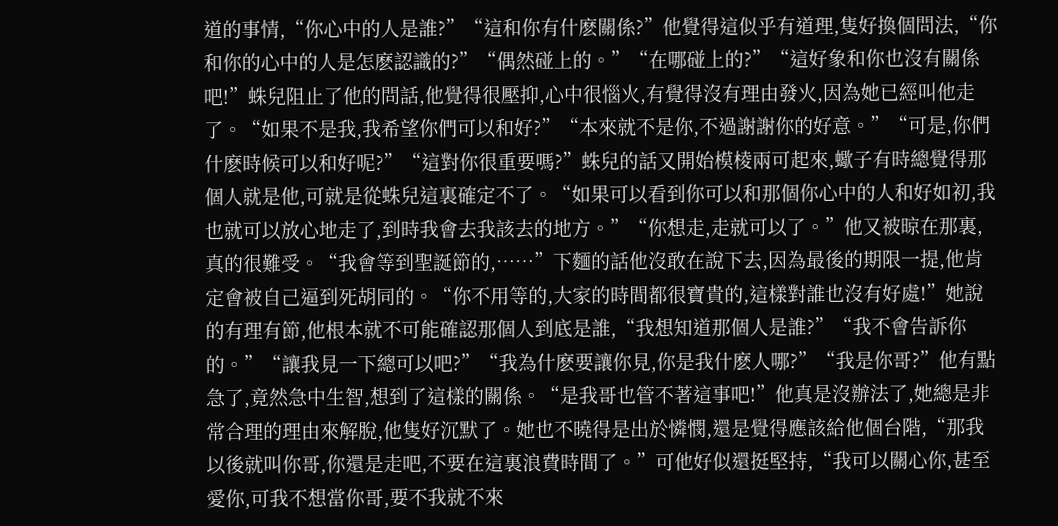道的事情,“你心中的人是誰?”“這和你有什麽關係?”他覺得這似乎有道理,隻好換個問法,“你和你的心中的人是怎麽認識的?”“偶然碰上的。”“在哪碰上的?”“這好象和你也沒有關係吧!”蛛兒阻止了他的問話,他覺得很壓抑,心中很惱火,有覺得沒有理由發火,因為她已經叫他走了。“如果不是我,我希望你們可以和好?”“本來就不是你,不過謝謝你的好意。”“可是,你們什麽時候可以和好呢?”“這對你很重要嗎?”蛛兒的話又開始模棱兩可起來,蠍子有時總覺得那個人就是他,可就是從蛛兒這裏確定不了。“如果可以看到你可以和那個你心中的人和好如初,我也就可以放心地走了,到時我會去我該去的地方。”“你想走,走就可以了。”他又被晾在那裏,真的很難受。“我會等到聖誕節的,……”下麵的話他沒敢在說下去,因為最後的期限一提,他肯定會被自己逼到死胡同的。“你不用等的,大家的時間都很寶貴的,這樣對誰也沒有好處!”她說的有理有節,他根本就不可能確認那個人到底是誰,“我想知道那個人是誰?”“我不會告訴你的。”“讓我見一下總可以吧?”“我為什麽要讓你見,你是我什麽人哪?”“我是你哥?”他有點急了,竟然急中生智,想到了這樣的關係。“是我哥也管不著這事吧!”他真是沒辦法了,她總是非常合理的理由來解脫,他隻好沉默了。她也不曉得是出於憐憫,還是覺得應該給他個台階,“那我以後就叫你哥,你還是走吧,不要在這裏浪費時間了。”可他好似還挺堅持,“我可以關心你,甚至愛你,可我不想當你哥,要不我就不來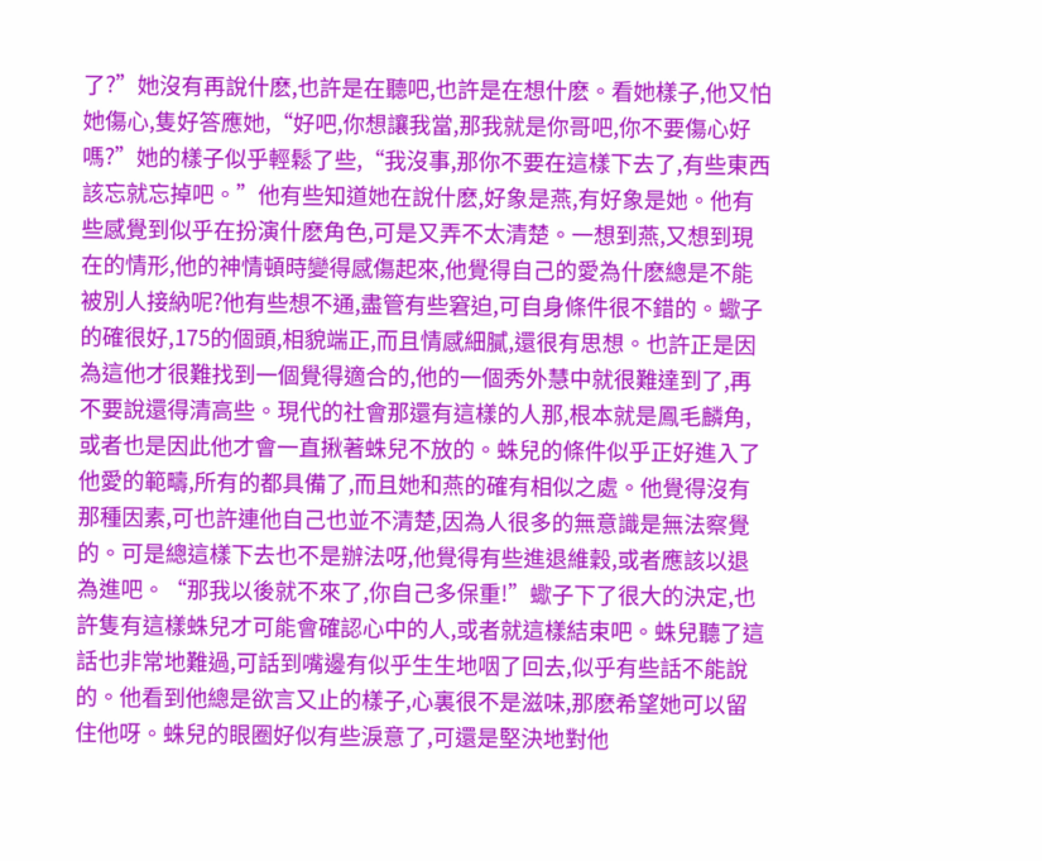了?”她沒有再說什麽,也許是在聽吧,也許是在想什麽。看她樣子,他又怕她傷心,隻好答應她,“好吧,你想讓我當,那我就是你哥吧,你不要傷心好嗎?”她的樣子似乎輕鬆了些,“我沒事,那你不要在這樣下去了,有些東西該忘就忘掉吧。”他有些知道她在說什麽,好象是燕,有好象是她。他有些感覺到似乎在扮演什麽角色,可是又弄不太清楚。一想到燕,又想到現在的情形,他的神情頓時變得感傷起來,他覺得自己的愛為什麽總是不能被別人接納呢?他有些想不通,盡管有些窘迫,可自身條件很不錯的。蠍子的確很好,175的個頭,相貌端正,而且情感細膩,還很有思想。也許正是因為這他才很難找到一個覺得適合的,他的一個秀外慧中就很難達到了,再不要說還得清高些。現代的社會那還有這樣的人那,根本就是鳳毛麟角,或者也是因此他才會一直揪著蛛兒不放的。蛛兒的條件似乎正好進入了他愛的範疇,所有的都具備了,而且她和燕的確有相似之處。他覺得沒有那種因素,可也許連他自己也並不清楚,因為人很多的無意識是無法察覺的。可是總這樣下去也不是辦法呀,他覺得有些進退維穀,或者應該以退為進吧。“那我以後就不來了,你自己多保重!”蠍子下了很大的決定,也許隻有這樣蛛兒才可能會確認心中的人,或者就這樣結束吧。蛛兒聽了這話也非常地難過,可話到嘴邊有似乎生生地咽了回去,似乎有些話不能說的。他看到他總是欲言又止的樣子,心裏很不是滋味,那麽希望她可以留住他呀。蛛兒的眼圈好似有些淚意了,可還是堅決地對他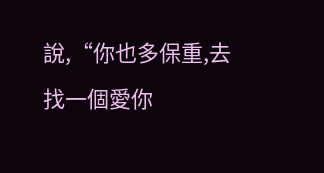說,“你也多保重,去找一個愛你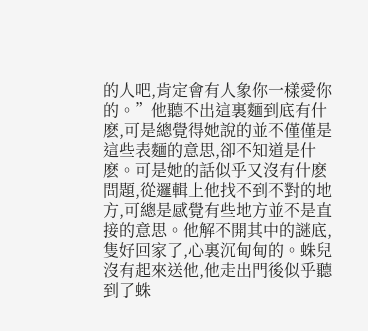的人吧,肯定會有人象你一樣愛你的。”他聽不出這裏麵到底有什麽,可是總覺得她說的並不僅僅是這些表麵的意思,卻不知道是什麽。可是她的話似乎又沒有什麽問題,從邏輯上他找不到不對的地方,可總是感覺有些地方並不是直接的意思。他解不開其中的謎底,隻好回家了,心裏沉甸甸的。蛛兒沒有起來送他,他走出門後似乎聽到了蛛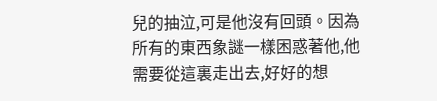兒的抽泣,可是他沒有回頭。因為所有的東西象謎一樣困惑著他,他需要從這裏走出去,好好的想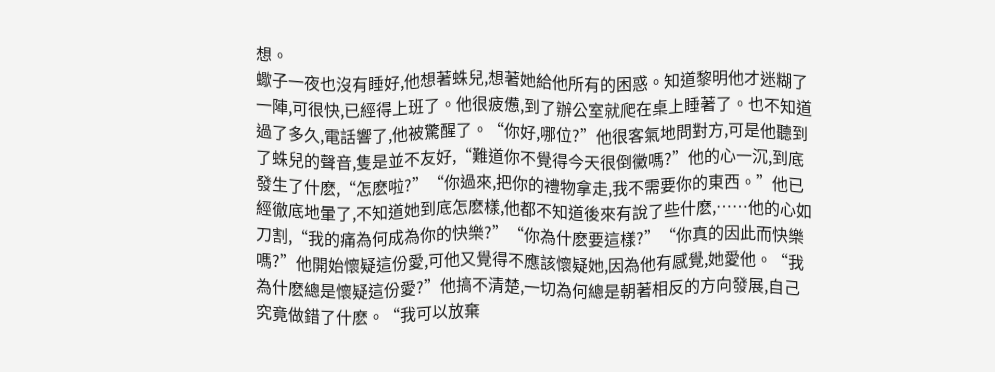想。
蠍子一夜也沒有睡好,他想著蛛兒,想著她給他所有的困惑。知道黎明他才迷糊了一陣,可很快,已經得上班了。他很疲憊,到了辦公室就爬在桌上睡著了。也不知道過了多久,電話響了,他被驚醒了。“你好,哪位?”他很客氣地問對方,可是他聽到了蛛兒的聲音,隻是並不友好,“難道你不覺得今天很倒黴嗎?”他的心一沉,到底發生了什麽,“怎麽啦?”“你過來,把你的禮物拿走,我不需要你的東西。”他已經徹底地暈了,不知道她到底怎麽樣,他都不知道後來有說了些什麽,……他的心如刀割,“我的痛為何成為你的快樂?”“你為什麽要這樣?”“你真的因此而快樂嗎?”他開始懷疑這份愛,可他又覺得不應該懷疑她,因為他有感覺,她愛他。“我為什麽總是懷疑這份愛?”他搞不清楚,一切為何總是朝著相反的方向發展,自己究竟做錯了什麽。“我可以放棄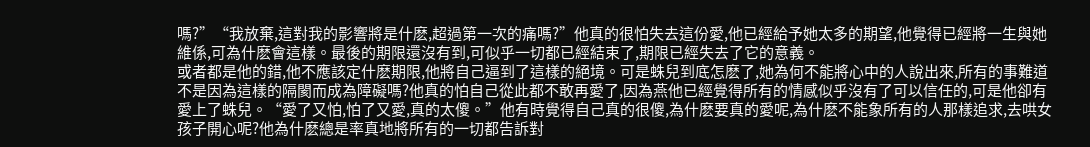嗎?”“我放棄,這對我的影響將是什麽,超過第一次的痛嗎?”他真的很怕失去這份愛,他已經給予她太多的期望,他覺得已經將一生與她維係,可為什麽會這樣。最後的期限還沒有到,可似乎一切都已經結束了,期限已經失去了它的意義。
或者都是他的錯,他不應該定什麽期限,他將自己逼到了這樣的絕境。可是蛛兒到底怎麽了,她為何不能將心中的人說出來,所有的事難道不是因為這樣的隔閡而成為障礙嗎?他真的怕自己從此都不敢再愛了,因為燕他已經覺得所有的情感似乎沒有了可以信任的,可是他卻有愛上了蛛兒。“愛了又怕,怕了又愛,真的太傻。”他有時覺得自己真的很傻,為什麽要真的愛呢,為什麽不能象所有的人那樣追求,去哄女孩子開心呢?他為什麽總是率真地將所有的一切都告訴對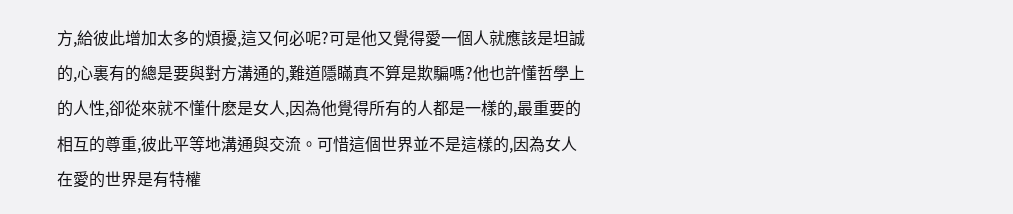方,給彼此增加太多的煩擾,這又何必呢?可是他又覺得愛一個人就應該是坦誠的,心裏有的總是要與對方溝通的,難道隱瞞真不算是欺騙嗎?他也許懂哲學上的人性,卻從來就不懂什麽是女人,因為他覺得所有的人都是一樣的,最重要的相互的尊重,彼此平等地溝通與交流。可惜這個世界並不是這樣的,因為女人在愛的世界是有特權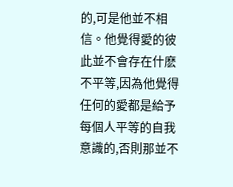的,可是他並不相信。他覺得愛的彼此並不會存在什麽不平等,因為他覺得任何的愛都是給予每個人平等的自我意識的,否則那並不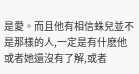是愛。而且他有相信蛛兒並不是那樣的人,一定是有什麽他或者她還沒有了解,或者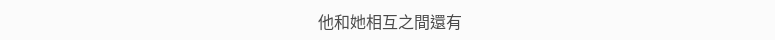他和她相互之間還有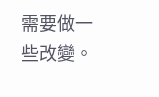需要做一些改變。